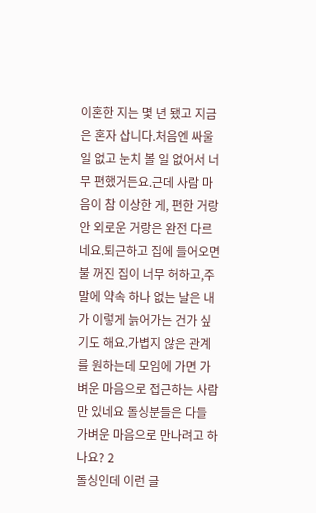이혼한 지는 몇 년 됐고 지금은 혼자 삽니다.처음엔 싸울 일 없고 눈치 볼 일 없어서 너무 편했거든요.근데 사람 마음이 참 이상한 게, 편한 거랑 안 외로운 거랑은 완전 다르네요.퇴근하고 집에 들어오면 불 꺼진 집이 너무 허하고,주말에 약속 하나 없는 날은 내가 이렇게 늙어가는 건가 싶기도 해요.가볍지 않은 관계를 원하는데 모임에 가면 가벼운 마음으로 접근하는 사람만 있네요 돌싱분들은 다들 가벼운 마음으로 만나려고 하나요? 2
돌싱인데 이런 글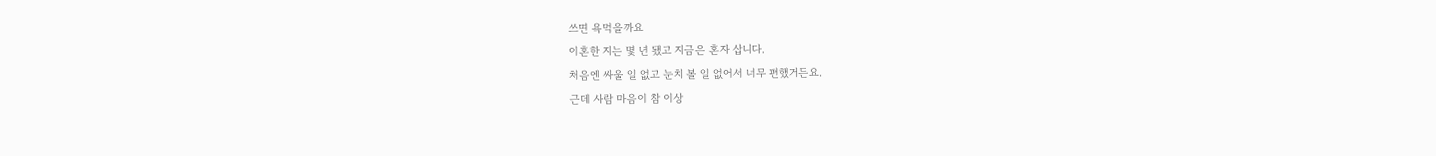쓰면 욕먹을까요
이혼한 지는 몇 년 됐고 지금은 혼자 삽니다.
처음엔 싸울 일 없고 눈치 볼 일 없어서 너무 편했거든요.
근데 사람 마음이 참 이상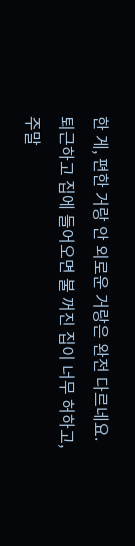한 게, 편한 거랑 안 외로운 거랑은 완전 다르네요.
퇴근하고 집에 들어오면 불 꺼진 집이 너무 허하고,
주말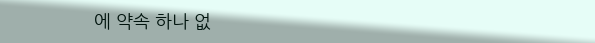에 약속 하나 없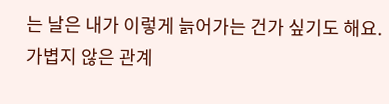는 날은 내가 이렇게 늙어가는 건가 싶기도 해요.
가볍지 않은 관계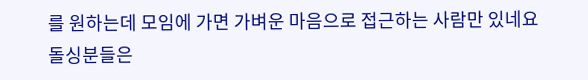를 원하는데 모임에 가면 가벼운 마음으로 접근하는 사람만 있네요
돌싱분들은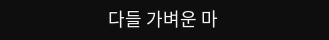다들 가벼운 마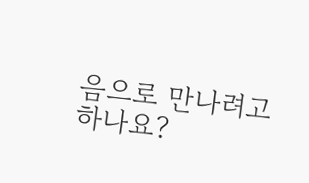음으로 만나려고 하나요?